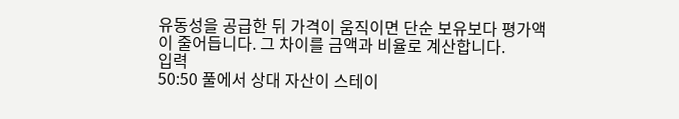유동성을 공급한 뒤 가격이 움직이면 단순 보유보다 평가액이 줄어듭니다. 그 차이를 금액과 비율로 계산합니다.
입력
50:50 풀에서 상대 자산이 스테이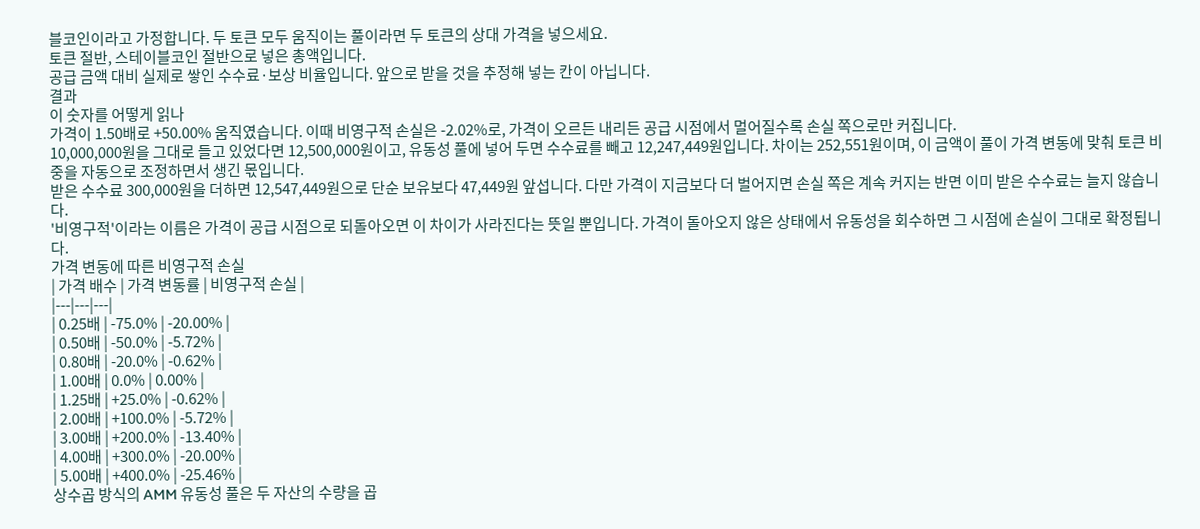블코인이라고 가정합니다. 두 토큰 모두 움직이는 풀이라면 두 토큰의 상대 가격을 넣으세요.
토큰 절반, 스테이블코인 절반으로 넣은 총액입니다.
공급 금액 대비 실제로 쌓인 수수료·보상 비율입니다. 앞으로 받을 것을 추정해 넣는 칸이 아닙니다.
결과
이 숫자를 어떻게 읽나
가격이 1.50배로 +50.00% 움직였습니다. 이때 비영구적 손실은 -2.02%로, 가격이 오르든 내리든 공급 시점에서 멀어질수록 손실 쪽으로만 커집니다.
10,000,000원을 그대로 들고 있었다면 12,500,000원이고, 유동성 풀에 넣어 두면 수수료를 빼고 12,247,449원입니다. 차이는 252,551원이며, 이 금액이 풀이 가격 변동에 맞춰 토큰 비중을 자동으로 조정하면서 생긴 몫입니다.
받은 수수료 300,000원을 더하면 12,547,449원으로 단순 보유보다 47,449원 앞섭니다. 다만 가격이 지금보다 더 벌어지면 손실 쪽은 계속 커지는 반면 이미 받은 수수료는 늘지 않습니다.
'비영구적'이라는 이름은 가격이 공급 시점으로 되돌아오면 이 차이가 사라진다는 뜻일 뿐입니다. 가격이 돌아오지 않은 상태에서 유동성을 회수하면 그 시점에 손실이 그대로 확정됩니다.
가격 변동에 따른 비영구적 손실
| 가격 배수 | 가격 변동률 | 비영구적 손실 |
|---|---|---|
| 0.25배 | -75.0% | -20.00% |
| 0.50배 | -50.0% | -5.72% |
| 0.80배 | -20.0% | -0.62% |
| 1.00배 | 0.0% | 0.00% |
| 1.25배 | +25.0% | -0.62% |
| 2.00배 | +100.0% | -5.72% |
| 3.00배 | +200.0% | -13.40% |
| 4.00배 | +300.0% | -20.00% |
| 5.00배 | +400.0% | -25.46% |
상수곱 방식의 AMM 유동성 풀은 두 자산의 수량을 곱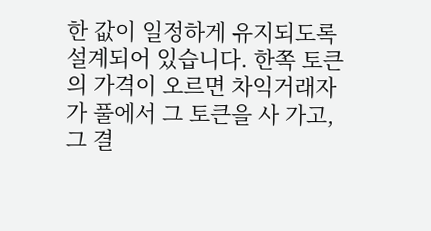한 값이 일정하게 유지되도록 설계되어 있습니다. 한쪽 토큰의 가격이 오르면 차익거래자가 풀에서 그 토큰을 사 가고, 그 결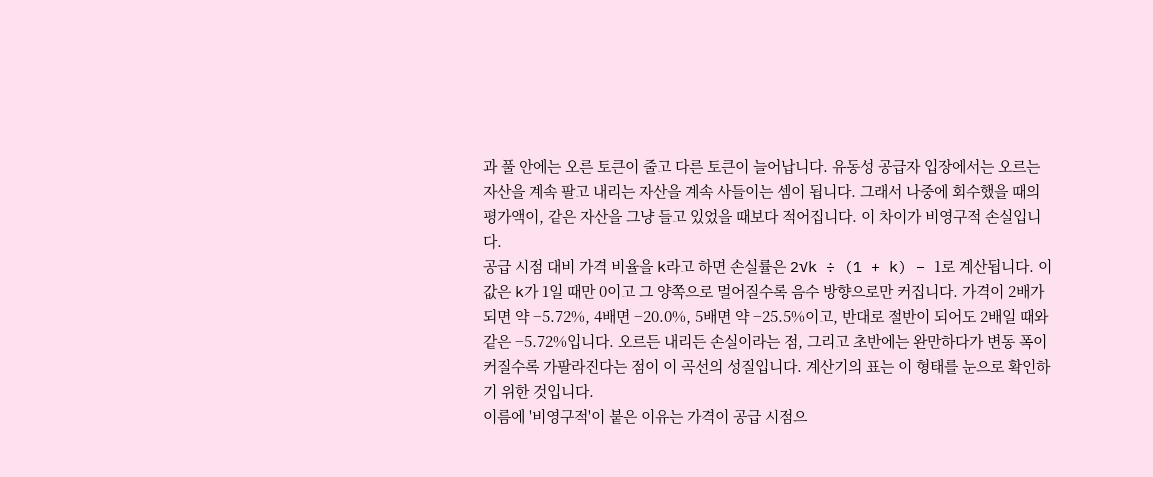과 풀 안에는 오른 토큰이 줄고 다른 토큰이 늘어납니다. 유동성 공급자 입장에서는 오르는 자산을 계속 팔고 내리는 자산을 계속 사들이는 셈이 됩니다. 그래서 나중에 회수했을 때의 평가액이, 같은 자산을 그냥 들고 있었을 때보다 적어집니다. 이 차이가 비영구적 손실입니다.
공급 시점 대비 가격 비율을 k라고 하면 손실률은 2√k ÷ (1 + k) − 1로 계산됩니다. 이 값은 k가 1일 때만 0이고 그 양쪽으로 멀어질수록 음수 방향으로만 커집니다. 가격이 2배가 되면 약 −5.72%, 4배면 −20.0%, 5배면 약 −25.5%이고, 반대로 절반이 되어도 2배일 때와 같은 −5.72%입니다. 오르든 내리든 손실이라는 점, 그리고 초반에는 완만하다가 변동 폭이 커질수록 가팔라진다는 점이 이 곡선의 성질입니다. 계산기의 표는 이 형태를 눈으로 확인하기 위한 것입니다.
이름에 '비영구적'이 붙은 이유는 가격이 공급 시점으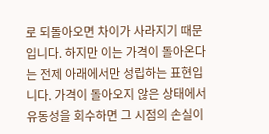로 되돌아오면 차이가 사라지기 때문입니다. 하지만 이는 가격이 돌아온다는 전제 아래에서만 성립하는 표현입니다. 가격이 돌아오지 않은 상태에서 유동성을 회수하면 그 시점의 손실이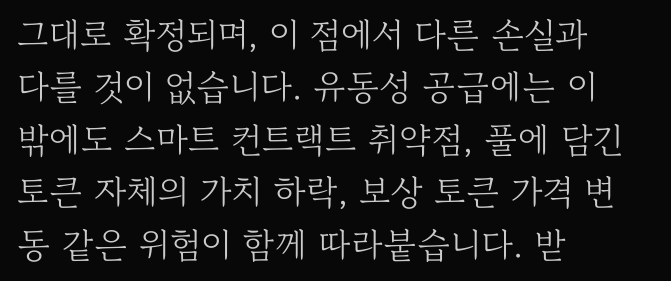그대로 확정되며, 이 점에서 다른 손실과 다를 것이 없습니다. 유동성 공급에는 이 밖에도 스마트 컨트랙트 취약점, 풀에 담긴 토큰 자체의 가치 하락, 보상 토큰 가격 변동 같은 위험이 함께 따라붙습니다. 받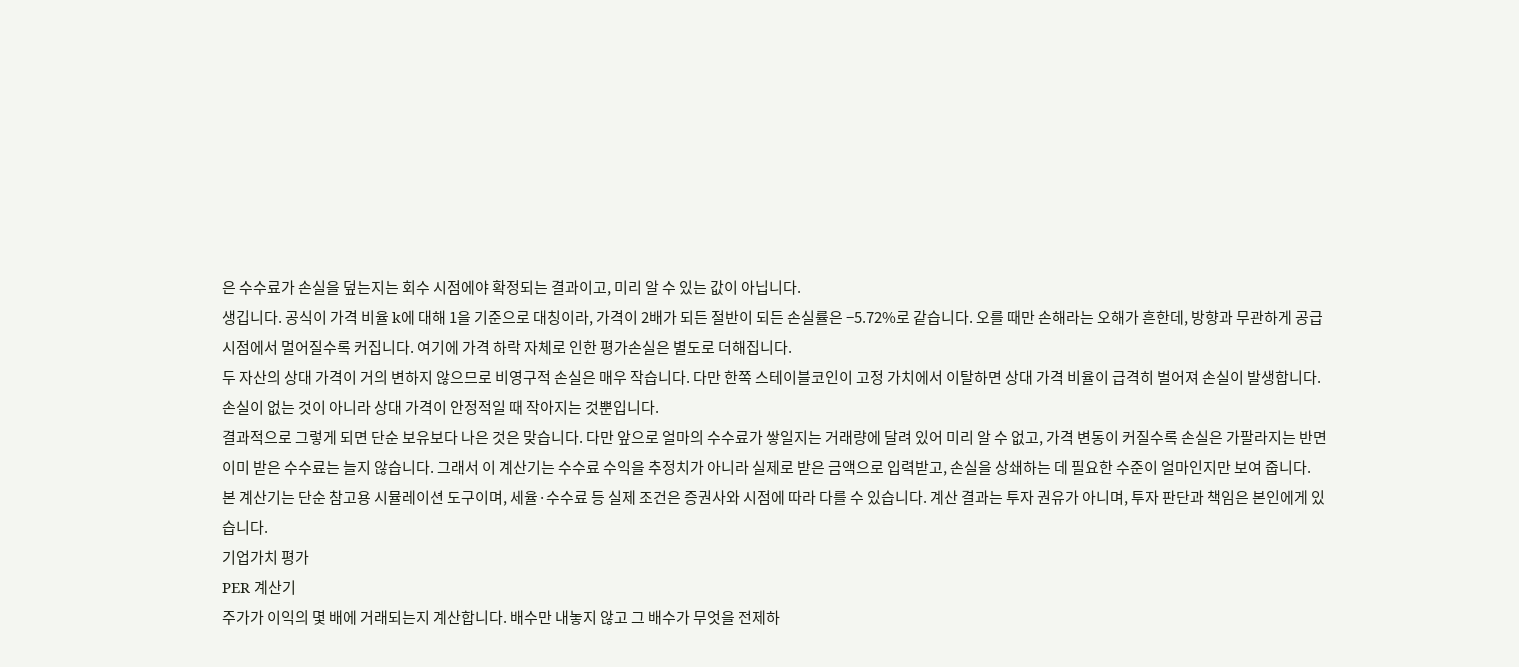은 수수료가 손실을 덮는지는 회수 시점에야 확정되는 결과이고, 미리 알 수 있는 값이 아닙니다.
생깁니다. 공식이 가격 비율 k에 대해 1을 기준으로 대칭이라, 가격이 2배가 되든 절반이 되든 손실률은 −5.72%로 같습니다. 오를 때만 손해라는 오해가 흔한데, 방향과 무관하게 공급 시점에서 멀어질수록 커집니다. 여기에 가격 하락 자체로 인한 평가손실은 별도로 더해집니다.
두 자산의 상대 가격이 거의 변하지 않으므로 비영구적 손실은 매우 작습니다. 다만 한쪽 스테이블코인이 고정 가치에서 이탈하면 상대 가격 비율이 급격히 벌어져 손실이 발생합니다. 손실이 없는 것이 아니라 상대 가격이 안정적일 때 작아지는 것뿐입니다.
결과적으로 그렇게 되면 단순 보유보다 나은 것은 맞습니다. 다만 앞으로 얼마의 수수료가 쌓일지는 거래량에 달려 있어 미리 알 수 없고, 가격 변동이 커질수록 손실은 가팔라지는 반면 이미 받은 수수료는 늘지 않습니다. 그래서 이 계산기는 수수료 수익을 추정치가 아니라 실제로 받은 금액으로 입력받고, 손실을 상쇄하는 데 필요한 수준이 얼마인지만 보여 줍니다.
본 계산기는 단순 참고용 시뮬레이션 도구이며, 세율·수수료 등 실제 조건은 증권사와 시점에 따라 다를 수 있습니다. 계산 결과는 투자 권유가 아니며, 투자 판단과 책임은 본인에게 있습니다.
기업가치 평가
PER 계산기
주가가 이익의 몇 배에 거래되는지 계산합니다. 배수만 내놓지 않고 그 배수가 무엇을 전제하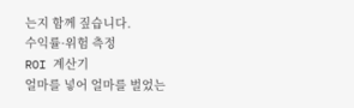는지 함께 짚습니다.
수익률·위험 측정
ROI 계산기
얼마를 넣어 얼마를 벌었는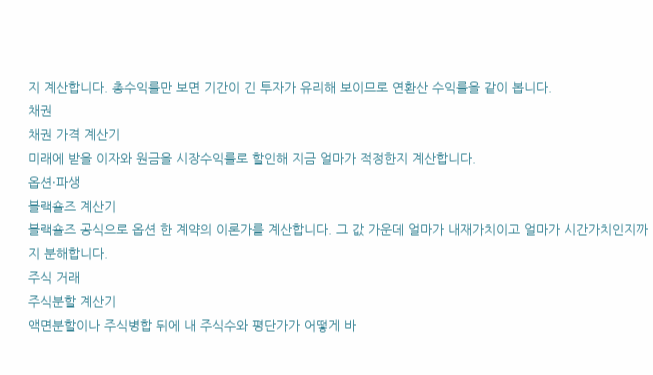지 계산합니다. 총수익률만 보면 기간이 긴 투자가 유리해 보이므로 연환산 수익률을 같이 봅니다.
채권
채권 가격 계산기
미래에 받을 이자와 원금을 시장수익률로 할인해 지금 얼마가 적정한지 계산합니다.
옵션·파생
블랙숄즈 계산기
블랙숄즈 공식으로 옵션 한 계약의 이론가를 계산합니다. 그 값 가운데 얼마가 내재가치이고 얼마가 시간가치인지까지 분해합니다.
주식 거래
주식분할 계산기
액면분할이나 주식병합 뒤에 내 주식수와 평단가가 어떻게 바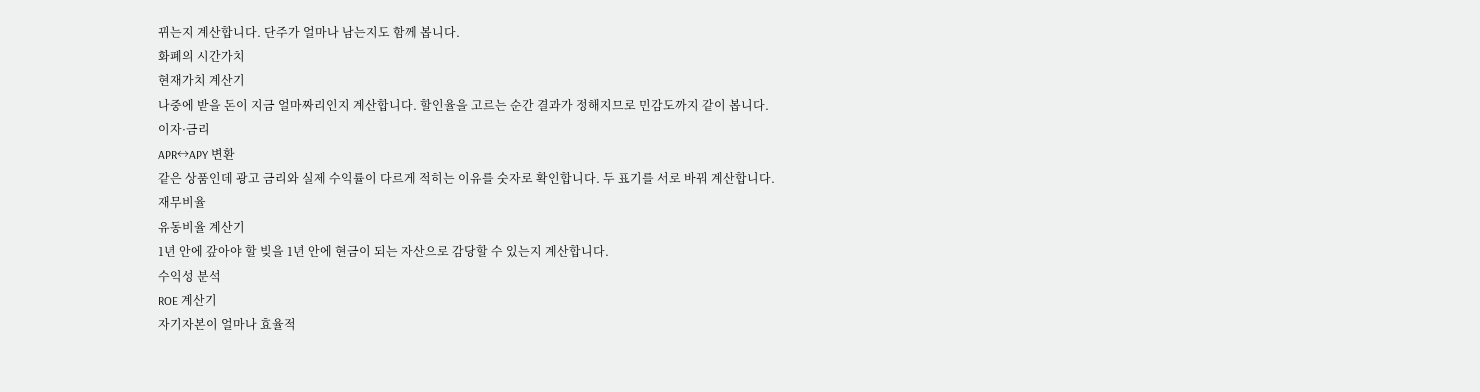뀌는지 계산합니다. 단주가 얼마나 남는지도 함께 봅니다.
화폐의 시간가치
현재가치 계산기
나중에 받을 돈이 지금 얼마짜리인지 계산합니다. 할인율을 고르는 순간 결과가 정해지므로 민감도까지 같이 봅니다.
이자·금리
APR↔APY 변환
같은 상품인데 광고 금리와 실제 수익률이 다르게 적히는 이유를 숫자로 확인합니다. 두 표기를 서로 바꿔 계산합니다.
재무비율
유동비율 계산기
1년 안에 갚아야 할 빚을 1년 안에 현금이 되는 자산으로 감당할 수 있는지 계산합니다.
수익성 분석
ROE 계산기
자기자본이 얼마나 효율적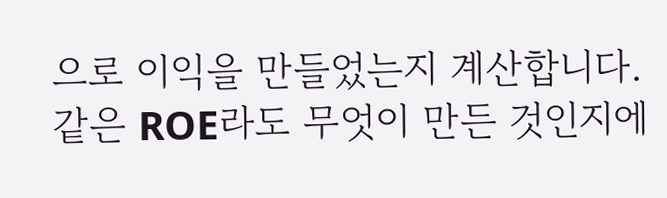으로 이익을 만들었는지 계산합니다. 같은 ROE라도 무엇이 만든 것인지에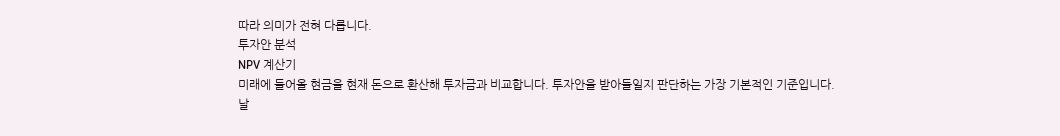따라 의미가 전혀 다릅니다.
투자안 분석
NPV 계산기
미래에 들어올 현금을 현재 돈으로 환산해 투자금과 비교합니다. 투자안을 받아들일지 판단하는 가장 기본적인 기준입니다.
날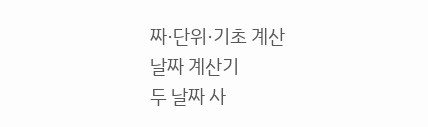짜·단위·기초 계산
날짜 계산기
두 날짜 사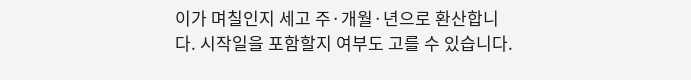이가 며칠인지 세고 주·개월·년으로 환산합니다. 시작일을 포함할지 여부도 고를 수 있습니다.